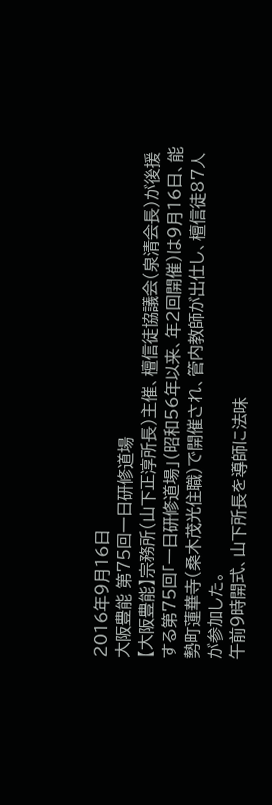2016年9月16日
大阪豊能 第75回一日研修道場
【大阪豊能】宗務所(山下正淳所長)主催、檀信徒協議会(泉清会長)が後援する第75回「一日研修道場」(昭和56年以来、年2回開催)は9月16日、能勢町蓮華寺(桑木茂光住職)で開催され、管内教師が出仕し、檀信徒87人が参加した。
午前9時開式、山下所長を導師に法味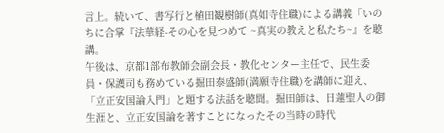言上。続いて、書写行と植田観樹師(真如寺住職)による講義「いのちに合掌『法華経-その心を見つめて ~真実の教えと私たち~』を聴講。
午後は、京都1部布教師会副会長・教化センター主任で、民生委員・保護司も務めている掘田泰盛師(満願寺住職)を講師に迎え、「立正安国論入門」と題する法話を聴聞。掘田師は、日蓮聖人の御生涯と、立正安国論を著すことになったその当時の時代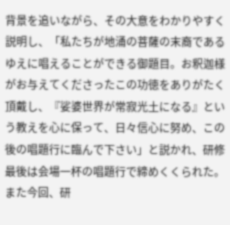背景を追いながら、その大意をわかりやすく説明し、「私たちが地涌の菩薩の末裔であるゆえに唱えることができる御題目。お釈迦様がお与えてくださったこの功徳をありがたく頂戴し、『娑婆世界が常寂光土になる』という教えを心に保って、日々信心に努め、この後の唱題行に臨んで下さい」と説かれ、研修最後は会場一杯の唱題行で締めくくられた。
また今回、研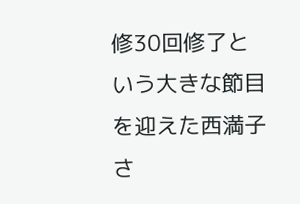修30回修了という大きな節目を迎えた西満子さ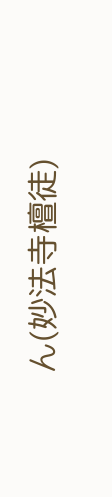ん(妙法寺檀徒)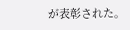が表彰された。